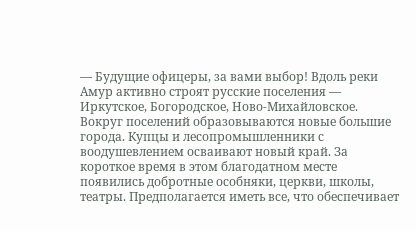— Будущие офицеры, за вами выбор! Вдоль реки Амур активно строят русские поселения — Иркутское, Богородское, Ново-Михайловское. Вокруг поселений образовываются новые большие города. Купцы и лесопромышленники с воодушевлением осваивают новый край. За короткое время в этом благодатном месте появились добротные особняки, церкви, школы, театры. Предполагается иметь все, что обеспечивает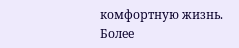комфортную жизнь.
Более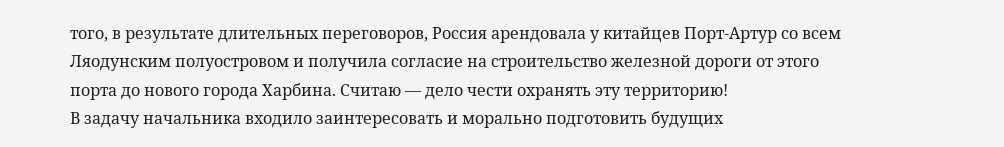того, в результате длительных переговоров, Россия арендовала у китайцев Порт-Артур со всем Ляодунским полуостровом и получила согласие на строительство железной дороги от этого порта до нового города Харбина. Считаю — дело чести охранять эту территорию!
В задачу начальника входило заинтересовать и морально подготовить будущих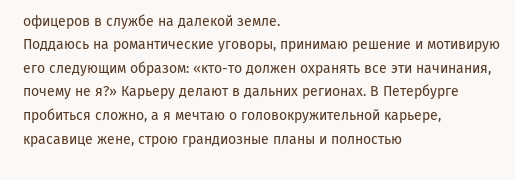офицеров в службе на далекой земле.
Поддаюсь на романтические уговоры, принимаю решение и мотивирую его следующим образом: «кто-то должен охранять все эти начинания, почему не я?» Карьеру делают в дальних регионах. В Петербурге пробиться сложно, а я мечтаю о головокружительной карьере, красавице жене, строю грандиозные планы и полностью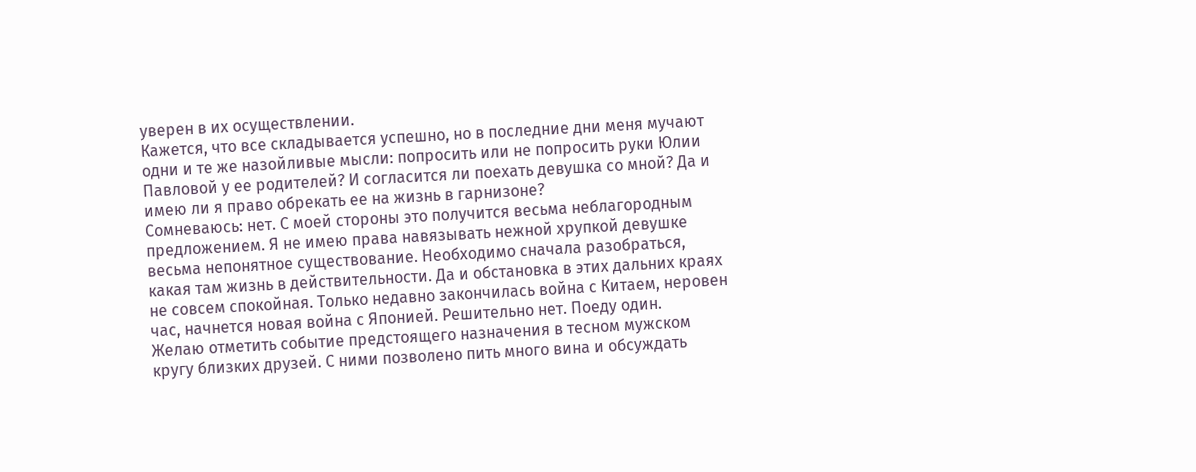уверен в их осуществлении.
Кажется, что все складывается успешно, но в последние дни меня мучают одни и те же назойливые мысли: попросить или не попросить руки Юлии Павловой у ее родителей? И согласится ли поехать девушка со мной? Да и имею ли я право обрекать ее на жизнь в гарнизоне?
Сомневаюсь: нет. С моей стороны это получится весьма неблагородным предложением. Я не имею права навязывать нежной хрупкой девушке весьма непонятное существование. Необходимо сначала разобраться, какая там жизнь в действительности. Да и обстановка в этих дальних краях не совсем спокойная. Только недавно закончилась война с Китаем, неровен час, начнется новая война с Японией. Решительно нет. Поеду один.
Желаю отметить событие предстоящего назначения в тесном мужском кругу близких друзей. С ними позволено пить много вина и обсуждать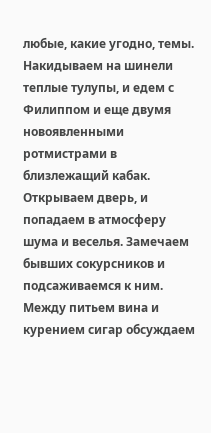любые, какие угодно, темы.
Накидываем на шинели теплые тулупы, и едем с Филиппом и еще двумя новоявленными ротмистрами в близлежащий кабак. Открываем дверь, и попадаем в атмосферу шума и веселья. Замечаем бывших сокурсников и подсаживаемся к ним. Между питьем вина и курением сигар обсуждаем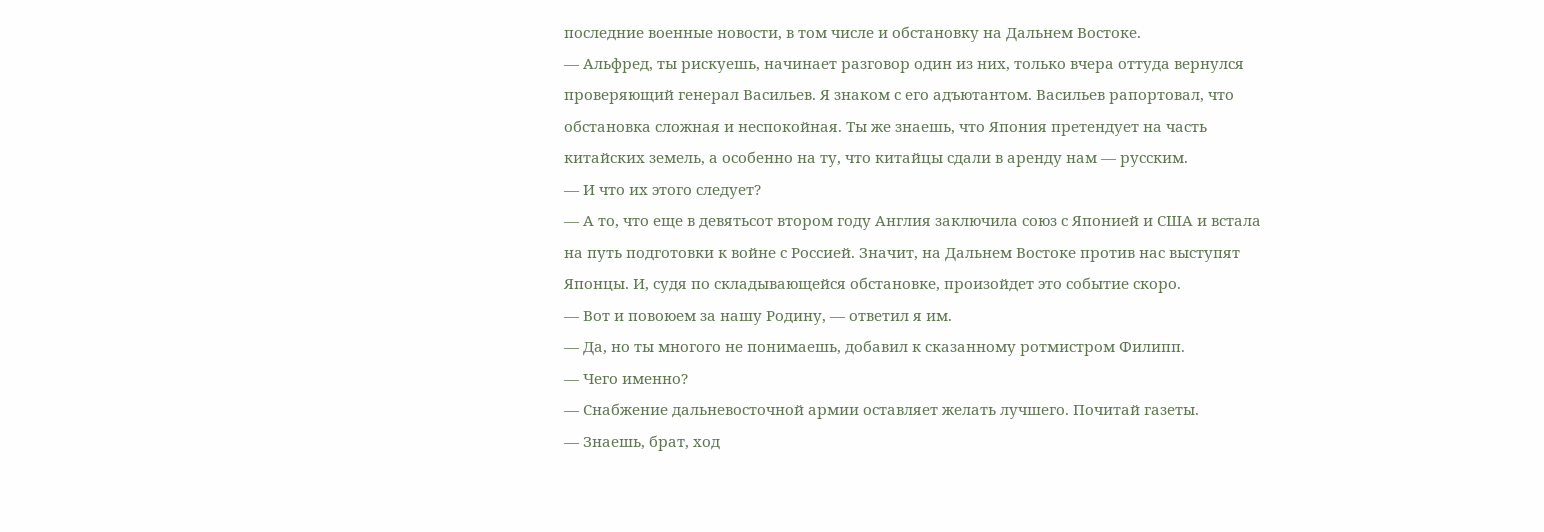последние военные новости, в том числе и обстановку на Дальнем Востоке.
— Альфред, ты рискуешь, начинает разговор один из них, только вчера оттуда вернулся проверяющий генерал Васильев. Я знаком с его адъютантом. Васильев рапортовал, что обстановка сложная и неспокойная. Ты же знаешь, что Япония претендует на часть китайских земель, а особенно на ту, что китайцы сдали в аренду нам — русским.
— И что их этого следует?
— А то, что еще в девятьсот втором году Англия заключила союз с Японией и США и встала на путь подготовки к войне с Россией. Значит, на Дальнем Востоке против нас выступят Японцы. И, судя по складывающейся обстановке, произойдет это событие скоро.
— Вот и повоюем за нашу Родину, — ответил я им.
— Да, но ты многого не понимаешь, добавил к сказанному ротмистром Филипп.
— Чего именно?
— Снабжение дальневосточной армии оставляет желать лучшего. Почитай газеты.
— Знаешь, брат, ход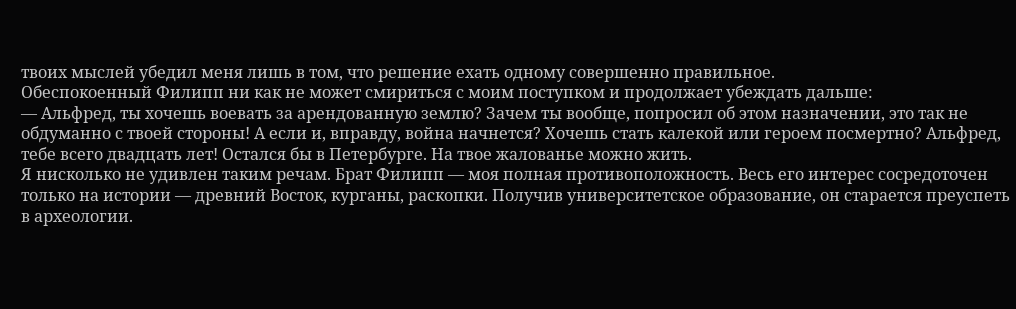твоих мыслей убедил меня лишь в том, что решение ехать одному совершенно правильное.
Обеспокоенный Филипп ни как не может смириться с моим поступком и продолжает убеждать дальше:
— Альфред, ты хочешь воевать за арендованную землю? Зачем ты вообще, попросил об этом назначении, это так не обдуманно с твоей стороны! А если и, вправду, война начнется? Хочешь стать калекой или героем посмертно? Альфред, тебе всего двадцать лет! Остался бы в Петербурге. На твое жалованье можно жить.
Я нисколько не удивлен таким речам. Брат Филипп — моя полная противоположность. Весь его интерес сосредоточен только на истории — древний Восток, курганы, раскопки. Получив университетское образование, он старается преуспеть в археологии.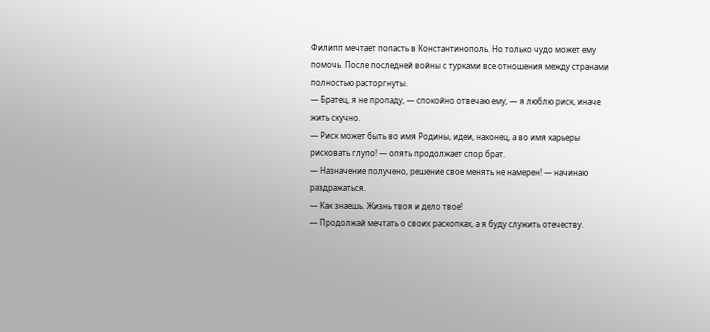Филипп мечтает попасть в Константинополь. Но только чудо может ему помочь. После последней войны с турками все отношения между странами полностью расторгнуты.
— Братец, я не пропаду, — спокойно отвечаю ему, — я люблю риск, иначе жить скучно.
— Риск может быть во имя Родины, идеи, наконец, а во имя карьеры рисковать глупо! — опять продолжает спор брат.
— Назначение получено, решение свое менять не намерен! — начинаю раздражаться.
— Как знаешь. Жизнь твоя и дело твое!
— Продолжай мечтать о своих раскопках, а я буду служить отечеству.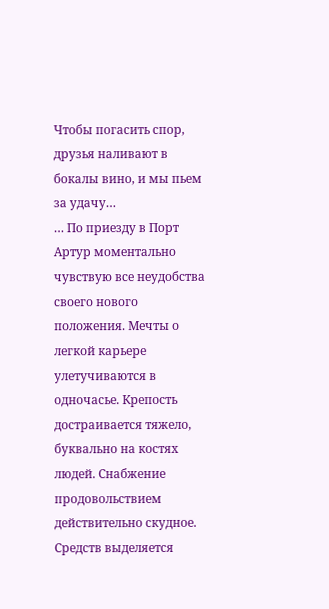Чтобы погасить спор, друзья наливают в бокалы вино, и мы пьем за удачу…
… По приезду в Порт Артур моментально чувствую все неудобства своего нового положения. Мечты о легкой карьере улетучиваются в одночасье. Крепость достраивается тяжело, буквально на костях людей. Снабжение продовольствием действительно скудное. Средств выделяется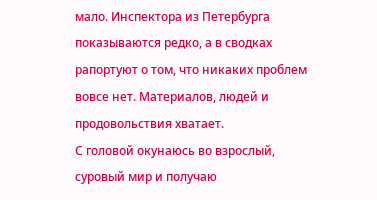мало. Инспектора из Петербурга показываются редко, а в сводках рапортуют о том, что никаких проблем вовсе нет. Материалов, людей и продовольствия хватает.
С головой окунаюсь во взрослый, суровый мир и получаю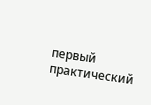первый практический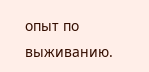опыт по выживанию.